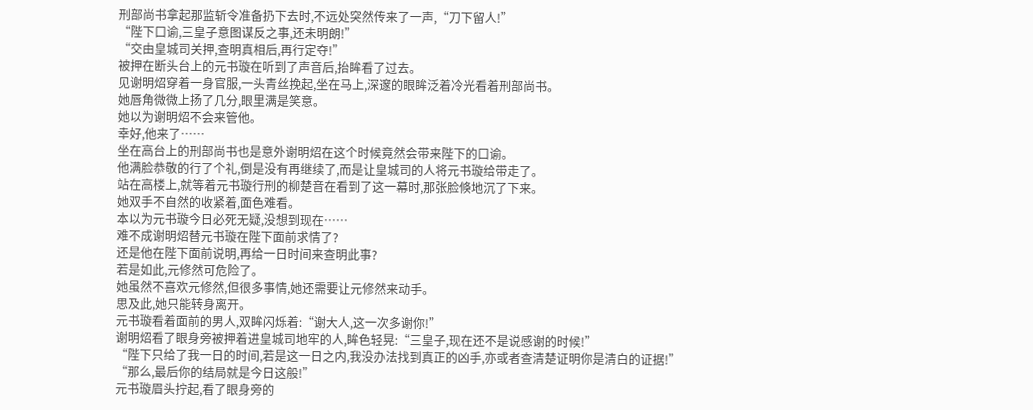刑部尚书拿起那监斩令准备扔下去时,不远处突然传来了一声,“刀下留人!”
“陛下口谕,三皇子意图谋反之事,还未明朗!”
“交由皇城司关押,查明真相后,再行定夺!”
被押在断头台上的元书璇在听到了声音后,抬眸看了过去。
见谢明炤穿着一身官服,一头青丝挽起,坐在马上,深邃的眼眸泛着冷光看着刑部尚书。
她唇角微微上扬了几分,眼里满是笑意。
她以为谢明炤不会来管他。
幸好,他来了……
坐在高台上的刑部尚书也是意外谢明炤在这个时候竟然会带来陛下的口谕。
他满脸恭敬的行了个礼,倒是没有再继续了,而是让皇城司的人将元书璇给带走了。
站在高楼上,就等着元书璇行刑的柳楚音在看到了这一幕时,那张脸倏地沉了下来。
她双手不自然的收紧着,面色难看。
本以为元书璇今日必死无疑,没想到现在……
难不成谢明炤替元书璇在陛下面前求情了?
还是他在陛下面前说明,再给一日时间来查明此事?
若是如此,元修然可危险了。
她虽然不喜欢元修然,但很多事情,她还需要让元修然来动手。
思及此,她只能转身离开。
元书璇看着面前的男人,双眸闪烁着:“谢大人,这一次多谢你!”
谢明炤看了眼身旁被押着进皇城司地牢的人,眸色轻晃:“三皇子,现在还不是说感谢的时候!”
“陛下只给了我一日的时间,若是这一日之内,我没办法找到真正的凶手,亦或者查清楚证明你是清白的证据!”
“那么,最后你的结局就是今日这般!”
元书璇眉头拧起,看了眼身旁的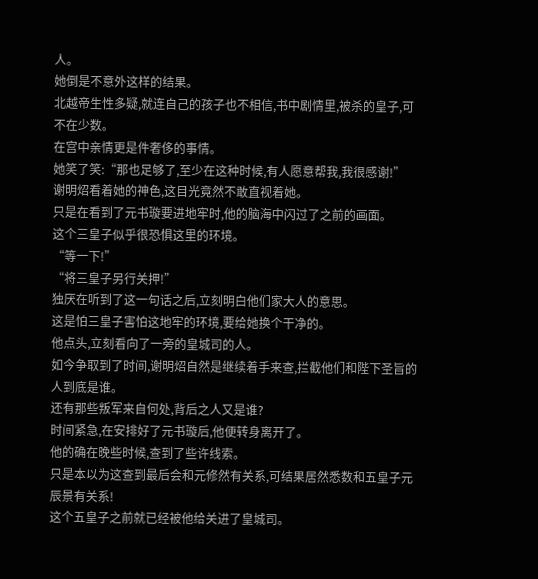人。
她倒是不意外这样的结果。
北越帝生性多疑,就连自己的孩子也不相信,书中剧情里,被杀的皇子,可不在少数。
在宫中亲情更是件奢侈的事情。
她笑了笑:“那也足够了,至少在这种时候,有人愿意帮我,我很感谢!”
谢明炤看着她的神色,这目光竟然不敢直视着她。
只是在看到了元书璇要进地牢时,他的脑海中闪过了之前的画面。
这个三皇子似乎很恐惧这里的环境。
“等一下!”
“将三皇子另行关押!”
独厌在听到了这一句话之后,立刻明白他们家大人的意思。
这是怕三皇子害怕这地牢的环境,要给她换个干净的。
他点头,立刻看向了一旁的皇城司的人。
如今争取到了时间,谢明炤自然是继续着手来查,拦截他们和陛下圣旨的人到底是谁。
还有那些叛军来自何处,背后之人又是谁?
时间紧急,在安排好了元书璇后,他便转身离开了。
他的确在晚些时候,查到了些许线索。
只是本以为这查到最后会和元修然有关系,可结果居然悉数和五皇子元辰景有关系!
这个五皇子之前就已经被他给关进了皇城司。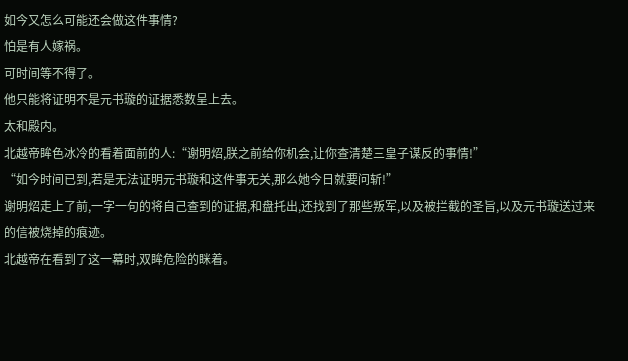如今又怎么可能还会做这件事情?
怕是有人嫁祸。
可时间等不得了。
他只能将证明不是元书璇的证据悉数呈上去。
太和殿内。
北越帝眸色冰冷的看着面前的人:“谢明炤,朕之前给你机会,让你查清楚三皇子谋反的事情!”
“如今时间已到,若是无法证明元书璇和这件事无关,那么她今日就要问斩!”
谢明炤走上了前,一字一句的将自己查到的证据,和盘托出,还找到了那些叛军,以及被拦截的圣旨,以及元书璇送过来的信被烧掉的痕迹。
北越帝在看到了这一幕时,双眸危险的眯着。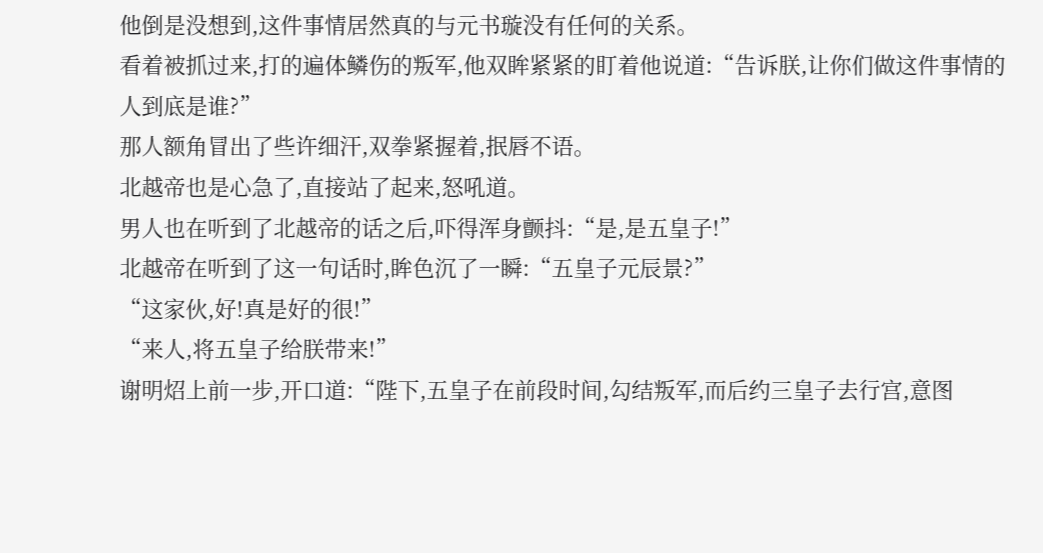他倒是没想到,这件事情居然真的与元书璇没有任何的关系。
看着被抓过来,打的遍体鳞伤的叛军,他双眸紧紧的盯着他说道:“告诉朕,让你们做这件事情的人到底是谁?”
那人额角冒出了些许细汗,双拳紧握着,抿唇不语。
北越帝也是心急了,直接站了起来,怒吼道。
男人也在听到了北越帝的话之后,吓得浑身颤抖:“是,是五皇子!”
北越帝在听到了这一句话时,眸色沉了一瞬:“五皇子元辰景?”
“这家伙,好!真是好的很!”
“来人,将五皇子给朕带来!”
谢明炤上前一步,开口道:“陛下,五皇子在前段时间,勾结叛军,而后约三皇子去行宫,意图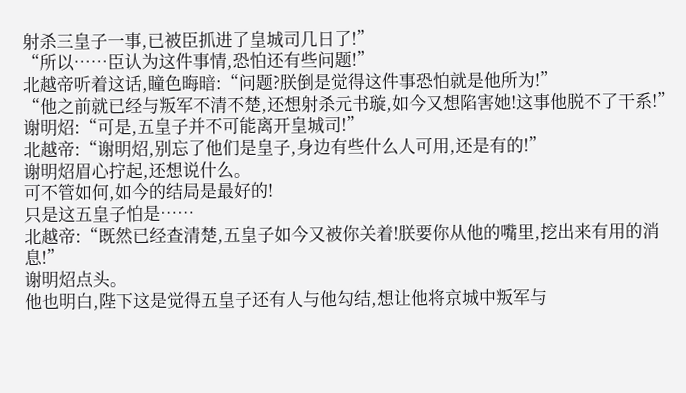射杀三皇子一事,已被臣抓进了皇城司几日了!”
“所以……臣认为这件事情,恐怕还有些问题!”
北越帝听着这话,瞳色晦暗:“问题?朕倒是觉得这件事恐怕就是他所为!”
“他之前就已经与叛军不清不楚,还想射杀元书璇,如今又想陷害她!这事他脱不了干系!”
谢明炤:“可是,五皇子并不可能离开皇城司!”
北越帝:“谢明炤,别忘了他们是皇子,身边有些什么人可用,还是有的!”
谢明炤眉心拧起,还想说什么。
可不管如何,如今的结局是最好的!
只是这五皇子怕是……
北越帝:“既然已经查清楚,五皇子如今又被你关着!朕要你从他的嘴里,挖出来有用的消息!”
谢明炤点头。
他也明白,陛下这是觉得五皇子还有人与他勾结,想让他将京城中叛军与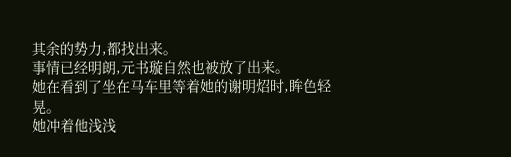其余的势力,都找出来。
事情已经明朗,元书璇自然也被放了出来。
她在看到了坐在马车里等着她的谢明炤时,眸色轻晃。
她冲着他浅浅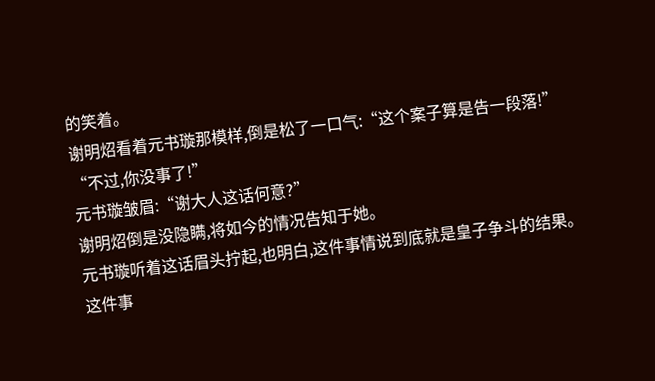的笑着。
谢明炤看着元书璇那模样,倒是松了一口气:“这个案子算是告一段落!”
“不过,你没事了!”
元书璇皱眉:“谢大人这话何意?”
谢明炤倒是没隐瞒,将如今的情况告知于她。
元书璇听着这话眉头拧起,也明白,这件事情说到底就是皇子争斗的结果。
这件事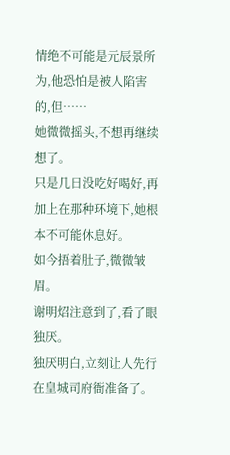情绝不可能是元辰景所为,他恐怕是被人陷害的,但……
她微微摇头,不想再继续想了。
只是几日没吃好喝好,再加上在那种环境下,她根本不可能休息好。
如今捂着肚子,微微皱眉。
谢明炤注意到了,看了眼独厌。
独厌明白,立刻让人先行在皇城司府衙准备了。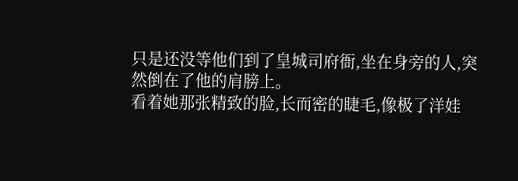只是还没等他们到了皇城司府衙,坐在身旁的人,突然倒在了他的肩膀上。
看着她那张精致的脸,长而密的睫毛,像极了洋娃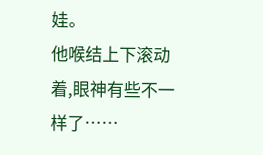娃。
他喉结上下滚动着,眼神有些不一样了……